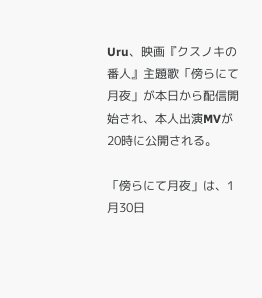Uru、映画『クスノキの番人』主題歌「傍らにて月夜」が本日から配信開始され、本人出演MVが20時に公開される。

「傍らにて月夜」は、1月30日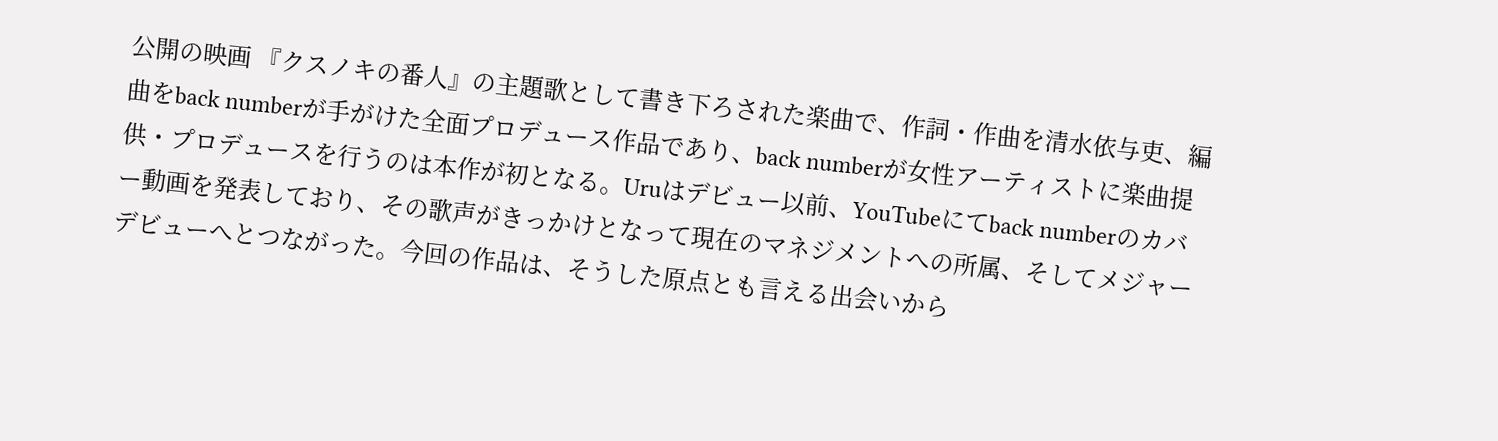公開の映画 『クスノキの番人』の主題歌として書き下ろされた楽曲で、作詞・作曲を清水依与吏、編曲をback numberが手がけた全面プロデュース作品であり、back numberが女性アーティストに楽曲提供・プロデュースを行うのは本作が初となる。Uruはデビュー以前、YouTubeにてback numberのカバー動画を発表しており、その歌声がきっかけとなって現在のマネジメントへの所属、そしてメジャーデビューへとつながった。今回の作品は、そうした原点とも言える出会いから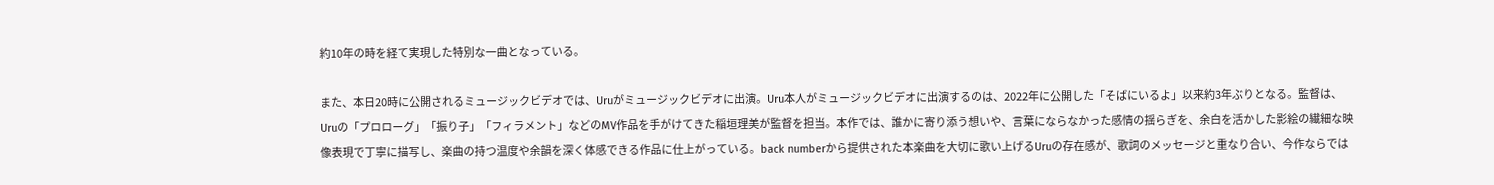約10年の時を経て実現した特別な一曲となっている。

また、本日20時に公開されるミュージックビデオでは、Uruがミュージックビデオに出演。Uru本人がミュージックビデオに出演するのは、2022年に公開した「そばにいるよ」以来約3年ぶりとなる。監督は、Uruの「プロローグ」「振り子」「フィラメント」などのMV作品を手がけてきた稲垣理美が監督を担当。本作では、誰かに寄り添う想いや、言葉にならなかった感情の揺らぎを、余白を活かした影絵の繊細な映像表現で丁寧に描写し、楽曲の持つ温度や余韻を深く体感できる作品に仕上がっている。back numberから提供された本楽曲を大切に歌い上げるUruの存在感が、歌詞のメッセージと重なり合い、今作ならでは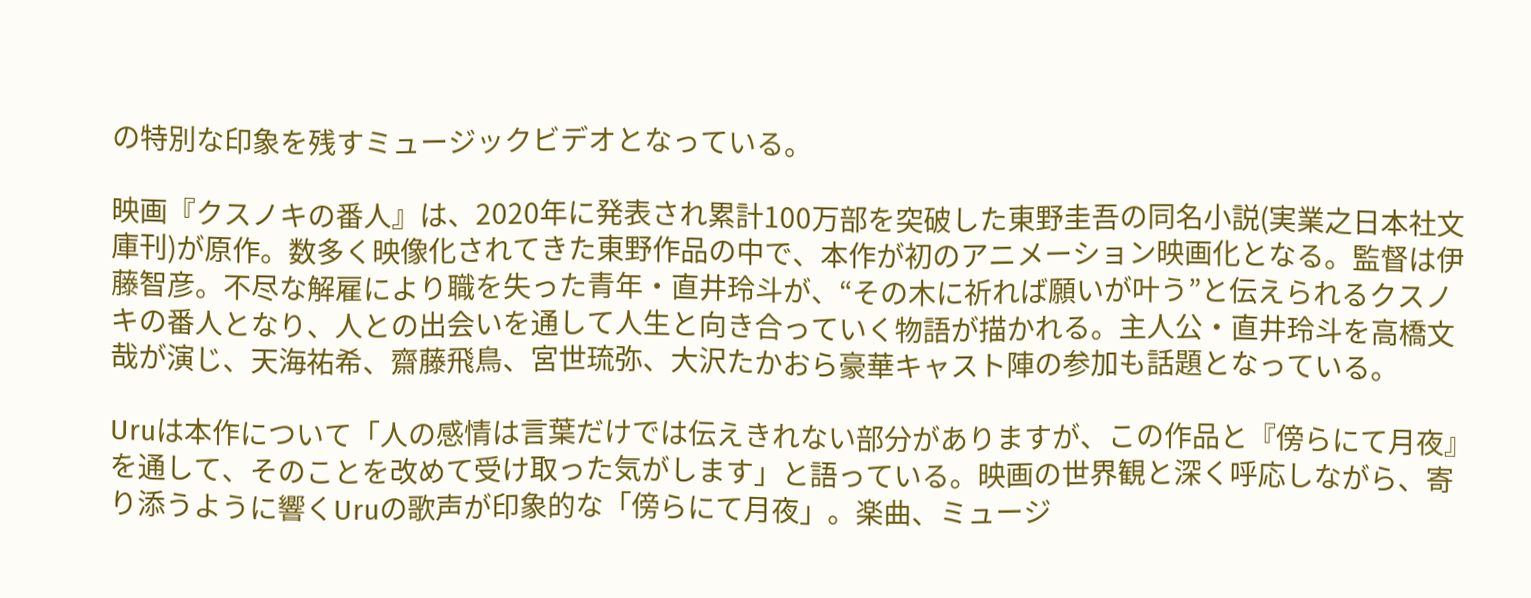の特別な印象を残すミュージックビデオとなっている。

映画『クスノキの番人』は、2020年に発表され累計100万部を突破した東野圭吾の同名小説(実業之日本社文庫刊)が原作。数多く映像化されてきた東野作品の中で、本作が初のアニメーション映画化となる。監督は伊藤智彦。不尽な解雇により職を失った青年・直井玲斗が、“その木に祈れば願いが叶う”と伝えられるクスノキの番人となり、人との出会いを通して人生と向き合っていく物語が描かれる。主人公・直井玲斗を高橋文哉が演じ、天海祐希、齋藤飛鳥、宮世琉弥、大沢たかおら豪華キャスト陣の参加も話題となっている。

Uruは本作について「人の感情は言葉だけでは伝えきれない部分がありますが、この作品と『傍らにて月夜』を通して、そのことを改めて受け取った気がします」と語っている。映画の世界観と深く呼応しながら、寄り添うように響くUruの歌声が印象的な「傍らにて月夜」。楽曲、ミュージ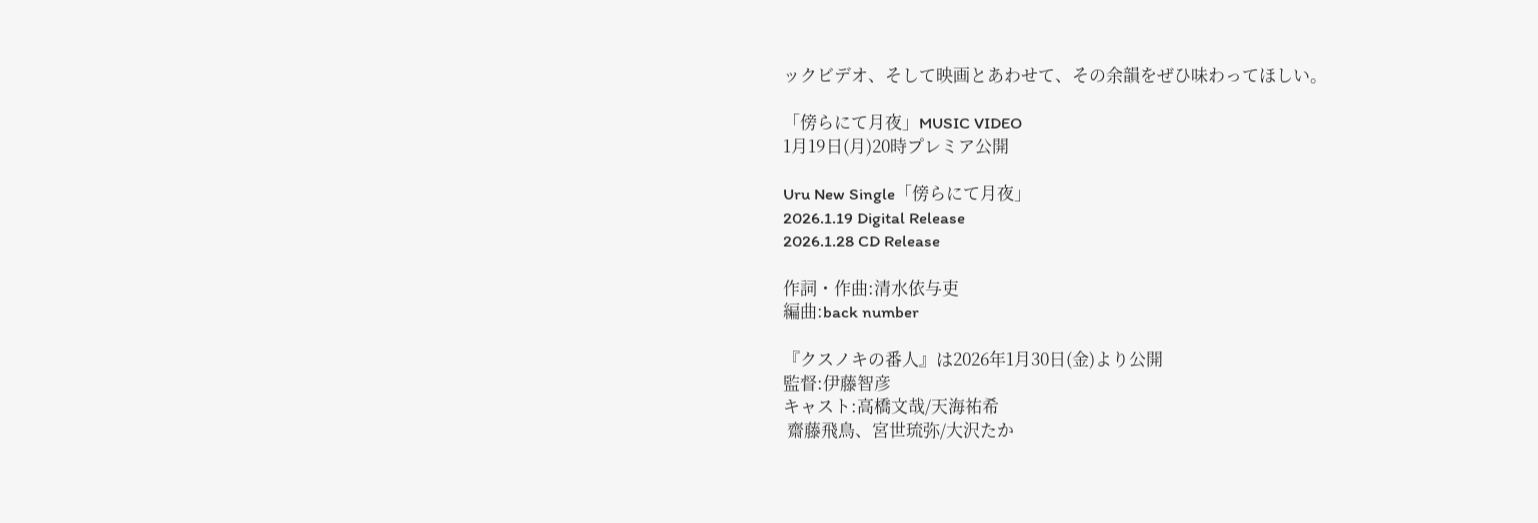ックビデオ、そして映画とあわせて、その余韻をぜひ味わってほしい。

「傍らにて月夜」MUSIC VIDEO
1月19日(月)20時プレミア公開

Uru New Single「傍らにて月夜」
2026.1.19 Digital Release
2026.1.28 CD Release

作詞・作曲:清水依与吏
編曲:back number

『クスノキの番人』は2026年1月30日(金)より公開
監督:伊藤智彦
キャスト:高橋文哉/天海祐希
 齋藤飛鳥、宮世琉弥/大沢たか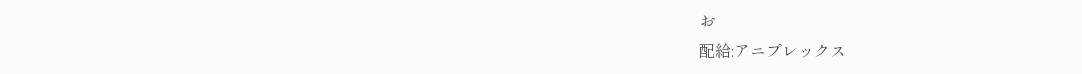お
配給:アニプレックス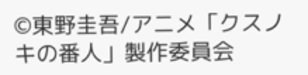©東野圭吾/アニメ「クスノキの番人」製作委員会